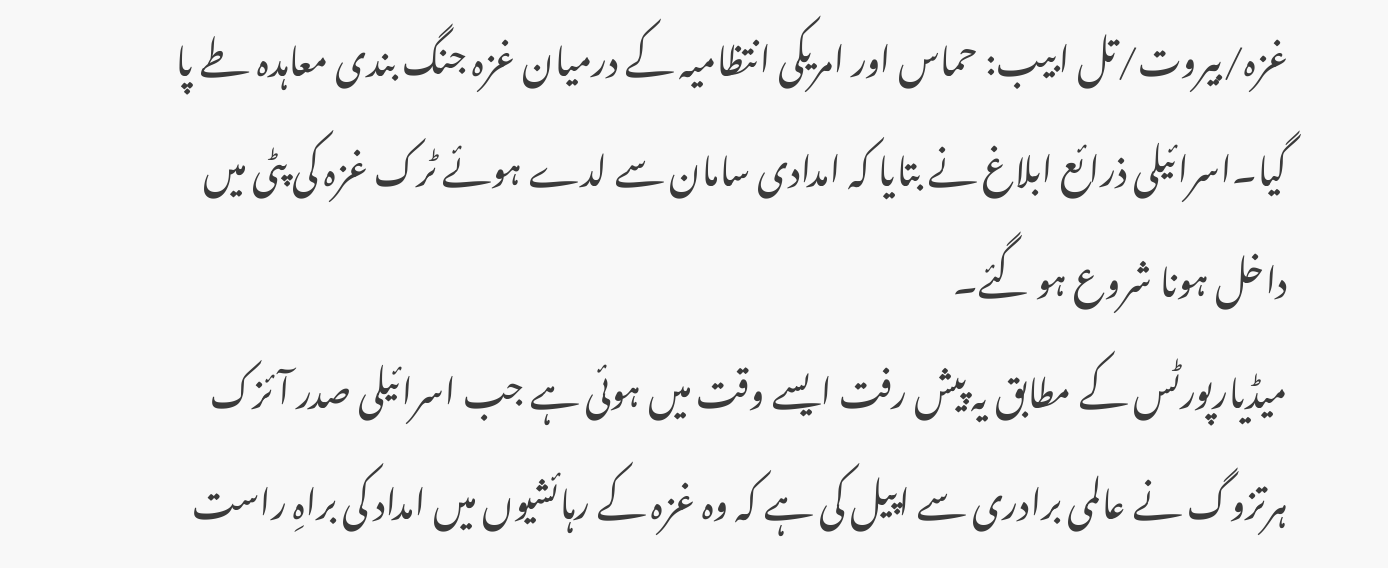غزہ/بیروت/تل ابیب: حماس اور امریکی انتظامیہ کے درمیان غزہ جنگ بندی معاہدہ طے پا گیا۔اسرائیلی ذرائع ابلاغ نے بتایا کہ امدادی سامان سے لدے ہوئے ٹرک غزہ کی پٹی میں داخل ہونا شروع ہو گئے۔
میڈیارپورٹس کے مطابق یہ پیش رفت ایسے وقت میں ہوئی ہے جب اسرائیلی صدر آئزک ہرتزوگ نے عالمی برادری سے اپیل کی ہے کہ وہ غزہ کے رہائشیوں میں امداد کی براہِ راست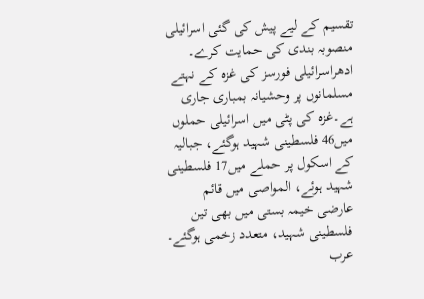تقسیم کے لیے پیش کی گئی اسرائیلی منصوبہ بندی کی حمایت کرے۔
ادھراسرائیلی فورسز کی غزہ کے نہتے مسلمانوں پر وحشیانہ بمباری جاری ہے۔غزہ کی پٹی میں اسرائیلی حملوں میں46 فلسطینی شہید ہوگئے، جبالیہ کے اسکول پر حملے میں17 فلسطینی شہید ہوئے، المواصی میں قائم عارضی خیمہ بستی میں بھی تین فلسطینی شہید، متعدد زخمی ہوگئے۔
عرب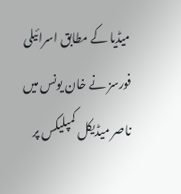میڈیا کے مطابق اسرائیلی فورسز نے خان یونس میں ناصر میڈیکل کمپلیکس پر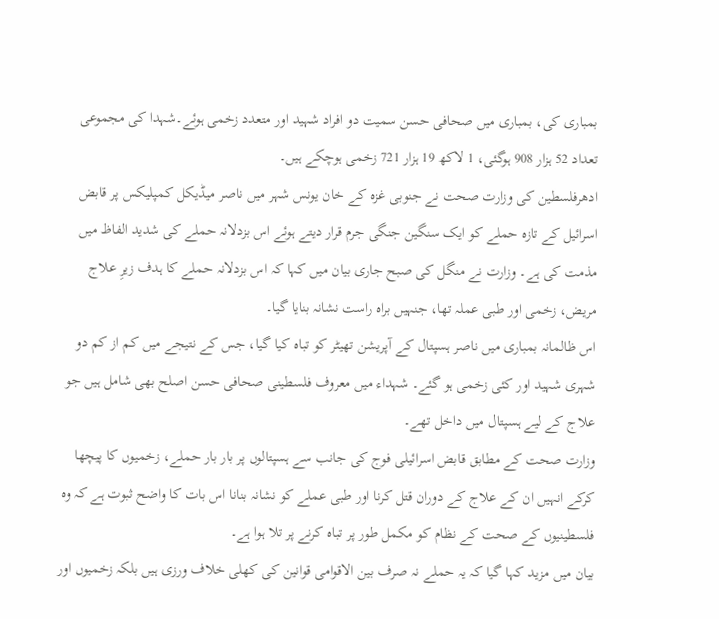بمباری کی، بمباری میں صحافی حسن سمیت دو افراد شہید اور متعدد زخمی ہوئے۔شہدا کی مجموعی تعداد 52 ہزار 908 ہوگئی، 1 لاکھ 19 ہزار 721 زخمی ہوچکے ہیں۔
ادھرفلسطین کی وزارت صحت نے جنوبی غزہ کے خان یونس شہر میں ناصر میڈیکل کمپلیکس پر قابض اسرائیل کے تازہ حملے کو ایک سنگین جنگی جرم قرار دیتے ہوئے اس بزدلانہ حملے کی شدید الفاظ میں مذمت کی ہے۔ وزارت نے منگل کی صبح جاری بیان میں کہا کہ اس بزدلانہ حملے کا ہدف زیرِ علاج مریض، زخمی اور طبی عملہ تھا، جنہیں براہ راست نشانہ بنایا گیا۔
اس ظالمانہ بمباری میں ناصر ہسپتال کے آپریشن تھیٹر کو تباہ کیا گیا، جس کے نتیجے میں کم از کم دو شہری شہید اور کئی زخمی ہو گئے۔ شہداء میں معروف فلسطینی صحافی حسن اصلح بھی شامل ہیں جو علاج کے لیے ہسپتال میں داخل تھے۔
وزارت صحت کے مطابق قابض اسرائیلی فوج کی جانب سے ہسپتالوں پر بار بار حملے، زخمیوں کا پیچھا کرکے انہیں ان کے علاج کے دوران قتل کرنا اور طبی عملے کو نشانہ بنانا اس بات کا واضح ثبوت ہے کہ وہ فلسطینیوں کے صحت کے نظام کو مکمل طور پر تباہ کرنے پر تلا ہوا ہے۔
بیان میں مزید کہا گیا کہ یہ حملے نہ صرف بین الاقوامی قوانین کی کھلی خلاف ورزی ہیں بلکہ زخمیوں اور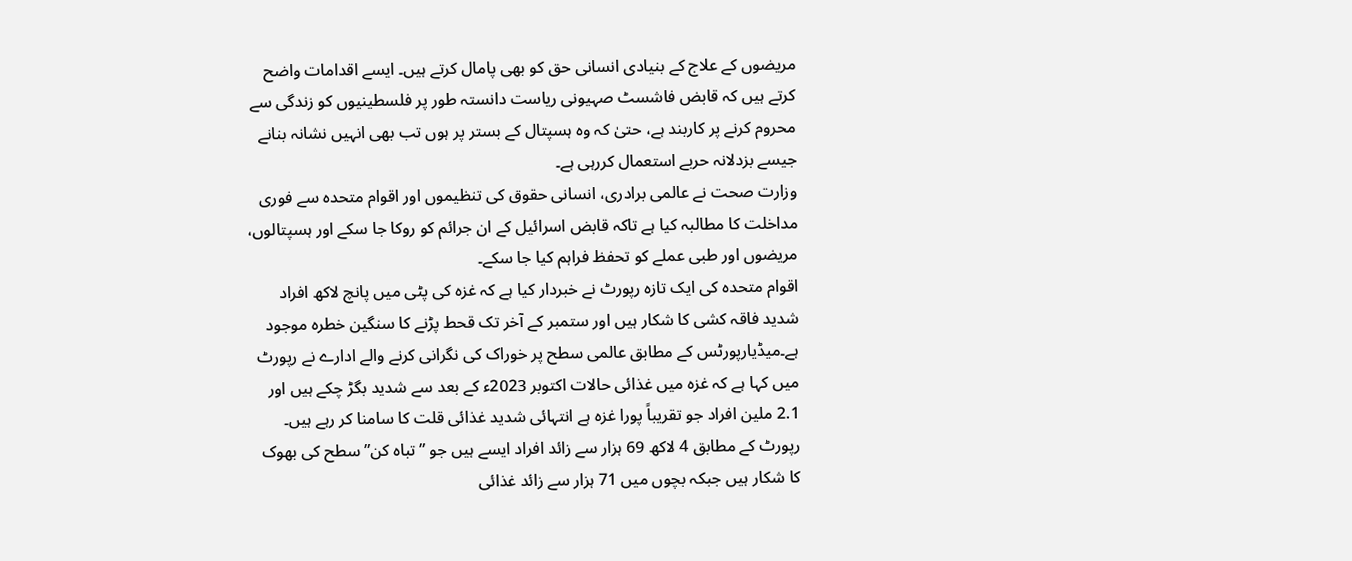مریضوں کے علاج کے بنیادی انسانی حق کو بھی پامال کرتے ہیں۔ ایسے اقدامات واضح کرتے ہیں کہ قابض فاشسٹ صہیونی ریاست دانستہ طور پر فلسطینیوں کو زندگی سے محروم کرنے پر کاربند ہے، حتیٰ کہ وہ ہسپتال کے بستر پر ہوں تب بھی انہیں نشانہ بنانے جیسے بزدلانہ حربے استعمال کررہی ہے۔
وزارت صحت نے عالمی برادری، انسانی حقوق کی تنظیموں اور اقوام متحدہ سے فوری مداخلت کا مطالبہ کیا ہے تاکہ قابض اسرائیل کے ان جرائم کو روکا جا سکے اور ہسپتالوں، مریضوں اور طبی عملے کو تحفظ فراہم کیا جا سکے۔
اقوام متحدہ کی ایک تازہ رپورٹ نے خبردار کیا ہے کہ غزہ کی پٹی میں پانچ لاکھ افراد شدید فاقہ کشی کا شکار ہیں اور ستمبر کے آخر تک قحط پڑنے کا سنگین خطرہ موجود ہے۔میڈیارپورٹس کے مطابق عالمی سطح پر خوراک کی نگرانی کرنے والے ادارے نے رپورٹ میں کہا ہے کہ غزہ میں غذائی حالات اکتوبر 2023ء کے بعد سے شدید بگڑ چکے ہیں اور 2.1 ملین افراد جو تقریباً پورا غزہ ہے انتہائی شدید غذائی قلت کا سامنا کر رہے ہیں۔
رپورٹ کے مطابق 4 لاکھ 69 ہزار سے زائد افراد ایسے ہیں جو ”تباہ کن” سطح کی بھوک کا شکار ہیں جبکہ بچوں میں 71 ہزار سے زائد غذائی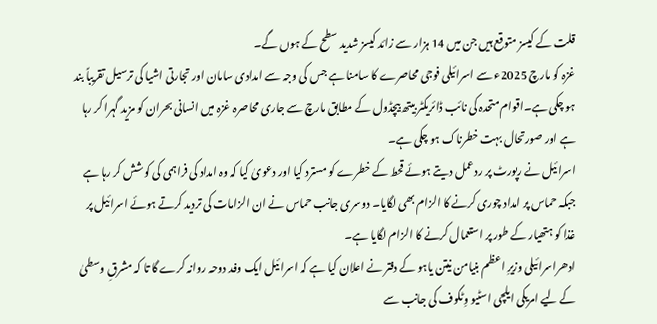قلت کے کیسز متوقع ہیں جن میں 14 ہزار سے زائد کیسز شدید سطح کے ہوں گے۔
غزہ کو مارچ 2025ء سے اسرائیلی فوجی محاصرے کا سامنا ہے جس کی وجہ سے امدادی سامان اور تجارتی اشیا کی ترسیل تقریباً بند ہو چکی ہے۔اقوام متحدہ کی نائب ڈائریکٹر بیتھ بیچڈول کے مطابق مارچ سے جاری محاصرہ غزہ میں انسانی بحران کو مزید گہرا کر رہا ہے اور صورتحال بہت خطرناک ہو چکی ہے۔
اسرائیل نے رپورٹ پر ردعمل دیتے ہوئے قحط کے خطرے کو مسترد کیا اور دعویٰ کیا کہ وہ امداد کی فراہمی کی کوشش کر رہا ہے جبکہ حماس پر امداد چوری کرنے کا الزام بھی لگایا۔ دوسری جانب حماس نے ان الزامات کی تردید کرتے ہوئے اسرائیل پر غذا کو ہتھیار کے طور پر استعمال کرنے کا الزام لگایا ہے۔
ادھراسرائیلی وزیرِ اعظم بنیامن نیتن یاہو کے دفتر نے اعلان کیا ہے کہ اسرائیل ایک وفد دوحہ روانہ کرے گا تا کہ مشرقِ وسطیٰ کے لیے امریکی ایلچی اسٹیو وِٹکوف کی جانب سے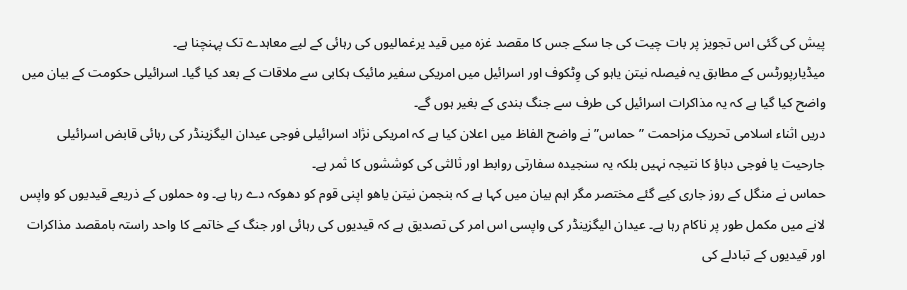پیش کی گئی اس تجویز پر بات چیت کی جا سکے جس کا مقصد غزہ میں قید یرغمالیوں کی رہائی کے لیے معاہدے تک پہنچنا ہے۔
میڈیارپورٹس کے مطابق یہ فیصلہ نیتن یاہو کی وِٹکوف اور اسرائیل میں امریکی سفیر مائیک ہکابی سے ملاقات کے بعد کیا گیا۔ اسرائیلی حکومت کے بیان میں واضح کیا گیا ہے کہ یہ مذاکرات اسرائیل کی طرف سے جنگ بندی کے بغیر ہوں گے۔
دریں اثناء اسلامی تحریک مزاحمت ”حماس” نے واضح الفاظ میں اعلان کیا ہے کہ امریکی نژاد اسرائیلی فوجی عیدان الیگزینڈر کی رہائی قابض اسرائیلی جارحیت یا فوجی دباؤ کا نتیجہ نہیں بلکہ یہ سنجیدہ سفارتی روابط اور ثالثی کی کوششوں کا ثمر ہے۔
حماس نے منگل کے روز جاری کیے گئے مختصر مگر اہم بیان میں کہا ہے کہ بنجمن نیتن یاھو اپنی قوم کو دھوکہ دے رہا ہے۔ وہ حملوں کے ذریعے قیدیوں کو واپس لانے میں مکمل طور پر ناکام رہا ہے۔ عیدان الیگزینڈر کی واپسی اس امر کی تصدیق ہے کہ قیدیوں کی رہائی اور جنگ کے خاتمے کا واحد راستہ بامقصد مذاکرات اور قیدیوں کے تبادلے کی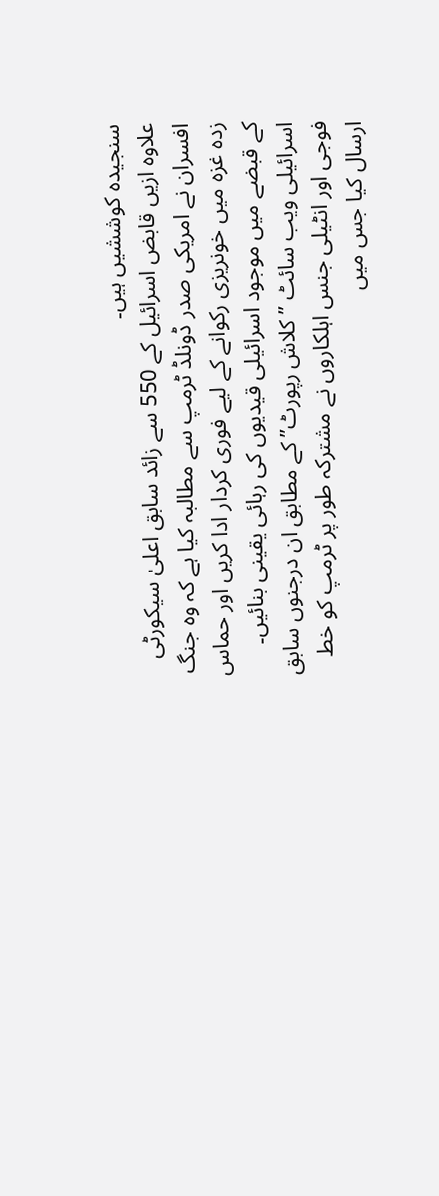سنجیدہ کوششیں ہیں۔
علاوہ ازیں قابض اسرائیل کے 550 سے زائد سابق اعلیٰ سیکورٹی افسران نے امریکی صدر ڈونلڈ ٹرمپ سے مطالبہ کیا ہے کہ وہ جنگ زدہ غزہ میں خونریزی رکوانے کے لیے فوری کردار ادا کریں اور حماس کے قبضے میں موجود اسرائیلی قیدیوں کی رہائی یقینی بنائیں۔
اسرائیلی ویب سائٹ ”کلاش رپورٹ” کے مطابق ان درجنوں سابق فوجی اور انٹیلی جنس اہلکاروں نے مشترکہ طور پر ٹرمپ کو خط ارسال کیا جس میں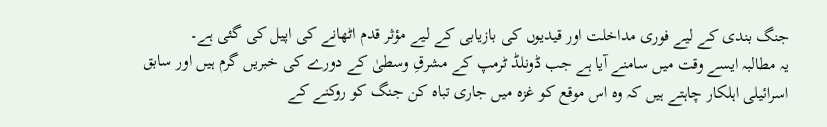جنگ بندی کے لیے فوری مداخلت اور قیدیوں کی بازیابی کے لیے مؤثر قدم اٹھانے کی اپیل کی گئی ہے۔
یہ مطالبہ ایسے وقت میں سامنے آیا ہے جب ڈونلڈ ٹرمپ کے مشرقِ وسطیٰ کے دورے کی خبریں گرم ہیں اور سابق اسرائیلی اہلکار چاہتے ہیں کہ وہ اس موقع کو غزہ میں جاری تباہ کن جنگ کو روکنے کے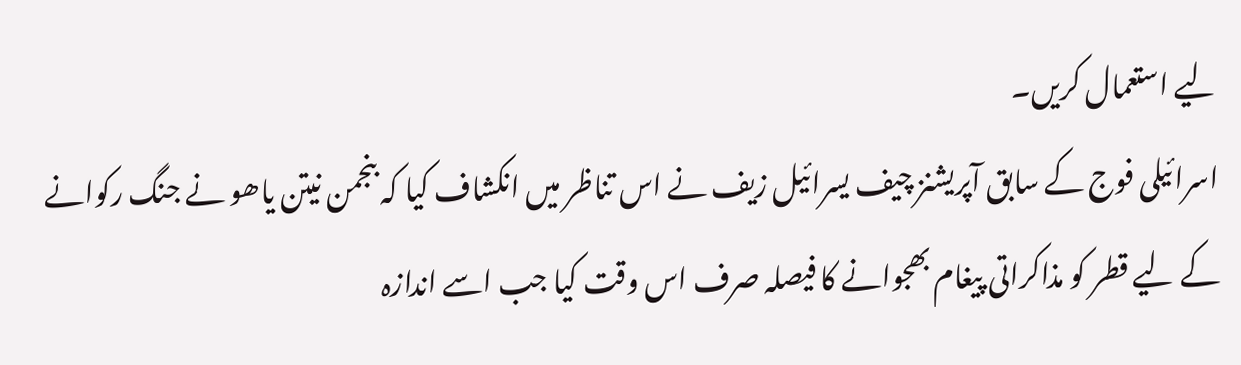لیے استعمال کریں۔
اسرائیلی فوج کے سابق آپریشنز چیف یسرائیل زیف نے اس تناظر میں انکشاف کیا کہ بنجمن نیتن یاھو نے جنگ رکوانے کے لیے قطر کو مذاکراتی پیغام بھجوانے کا فیصلہ صرف اس وقت کیا جب اسے اندازہ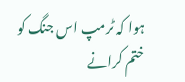ہوا کہ ٹرمپ اس جنگ کو ختم کرانے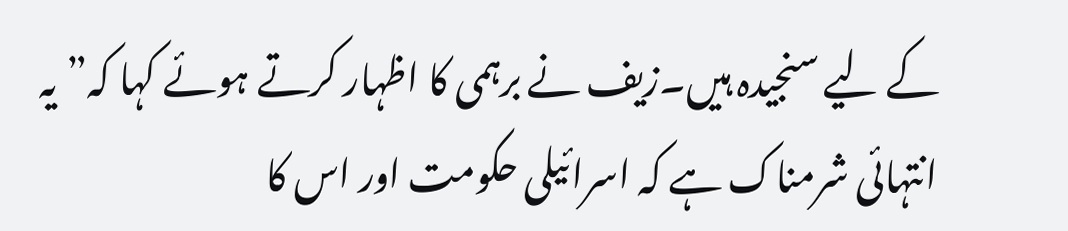کے لیے سنجیدہ ہیں۔زیف نے برہمی کا اظہار کرتے ہوئے کہا کہ”یہ انتہائی شرمناک ہے کہ اسرائیلی حکومت اور اس کا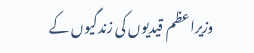وزیراعظم قیدیوں کی زندگیوں کے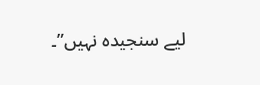لیے سنجیدہ نہیں”۔